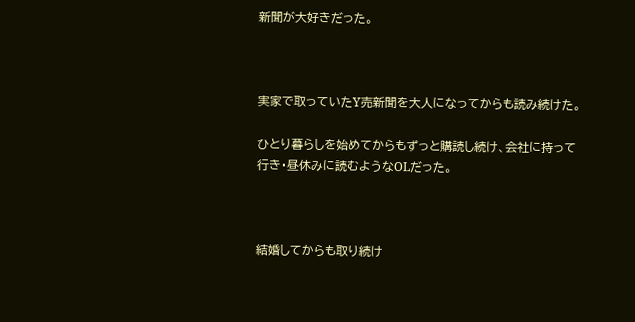新聞が大好きだった。



実家で取っていたY売新聞を大人になってからも読み続けた。

ひとり暮らしを始めてからもずっと購読し続け、会社に持って行き・昼休みに読むようなOLだった。



結婚してからも取り続け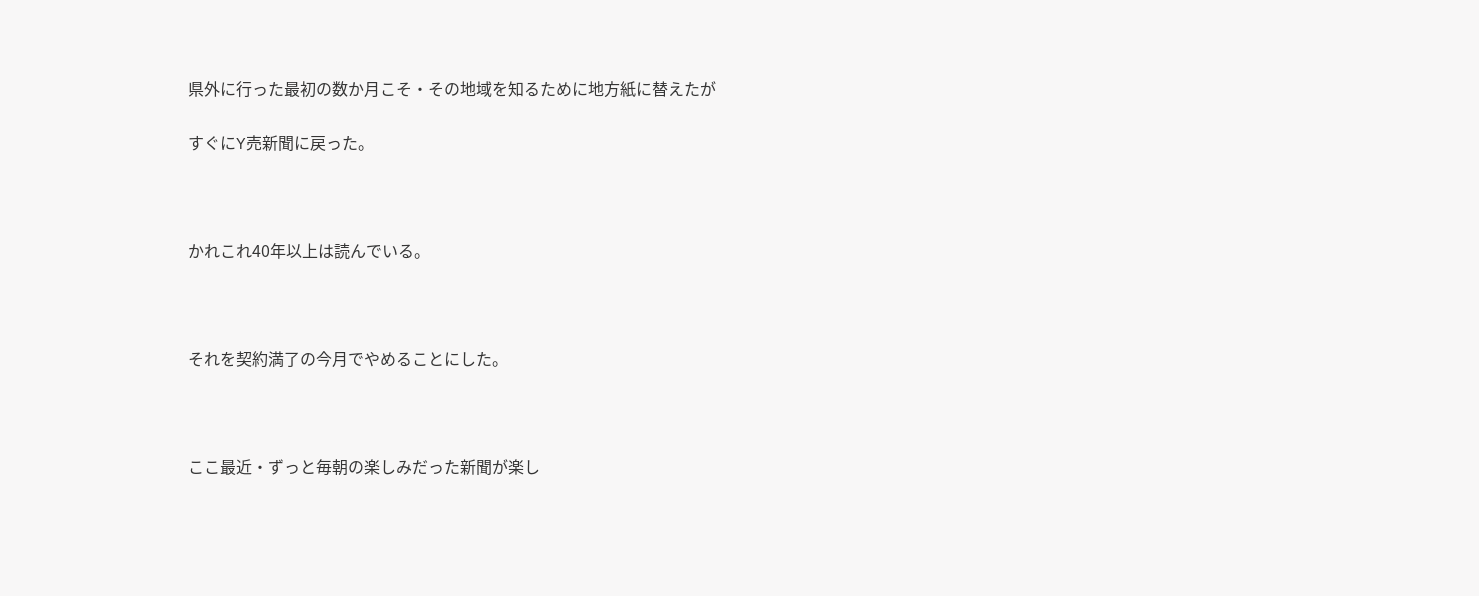県外に行った最初の数か月こそ・その地域を知るために地方紙に替えたが

すぐにY売新聞に戻った。



かれこれ40年以上は読んでいる。



それを契約満了の今月でやめることにした。



ここ最近・ずっと毎朝の楽しみだった新聞が楽し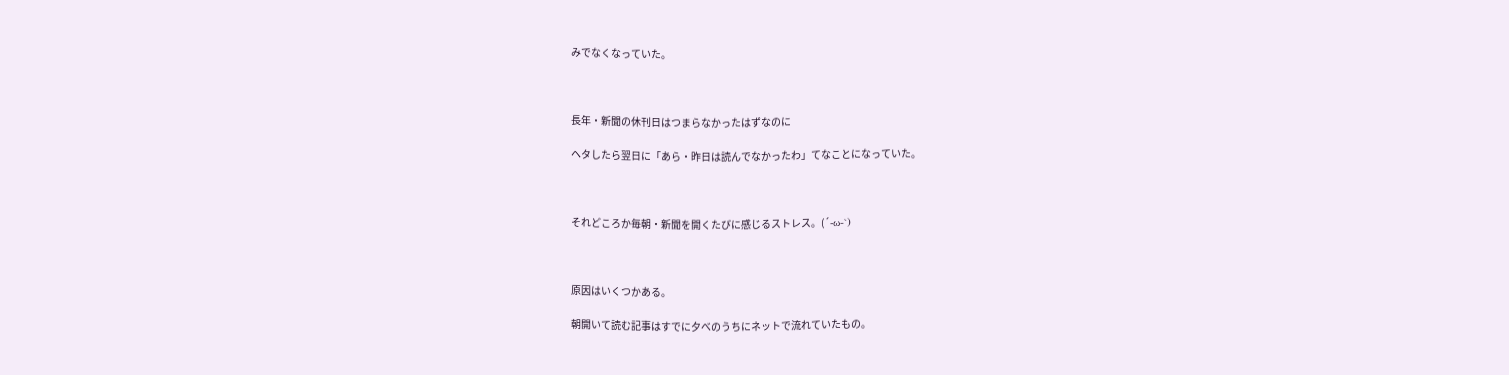みでなくなっていた。



長年・新聞の休刊日はつまらなかったはずなのに

ヘタしたら翌日に「あら・昨日は読んでなかったわ」てなことになっていた。



それどころか毎朝・新聞を開くたびに感じるストレス。(´-ω-`)



原因はいくつかある。

朝開いて読む記事はすでに夕べのうちにネットで流れていたもの。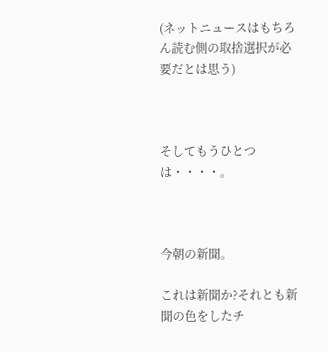(ネットニュースはもちろん読む側の取捨選択が必要だとは思う)



そしてもうひとつは・・・・。



今朝の新聞。

これは新聞か?それとも新聞の色をしたチ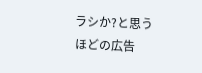ラシか?と思うほどの広告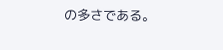の多さである。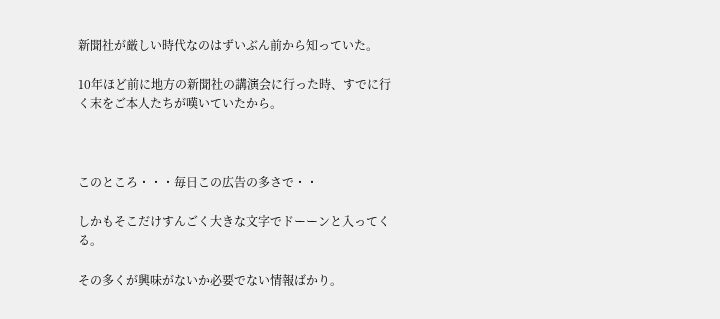新聞社が厳しい時代なのはずいぶん前から知っていた。

10年ほど前に地方の新聞社の講演会に行った時、すでに行く末をご本人たちが嘆いていたから。



このところ・・・毎日この広告の多さで・・

しかもそこだけすんごく大きな文字でドーーンと入ってくる。

その多くが興味がないか必要でない情報ばかり。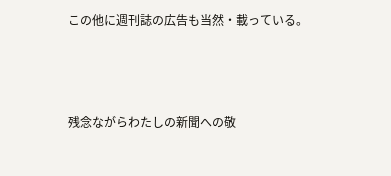この他に週刊誌の広告も当然・載っている。



残念ながらわたしの新聞への敬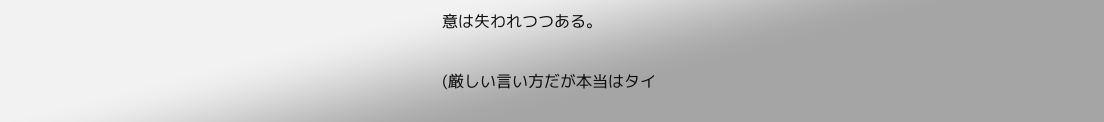意は失われつつある。

(厳しい言い方だが本当はタイ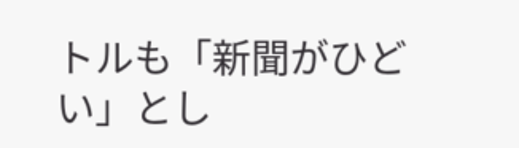トルも「新聞がひどい」とし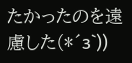たかったのを遠慮した(*´з`))